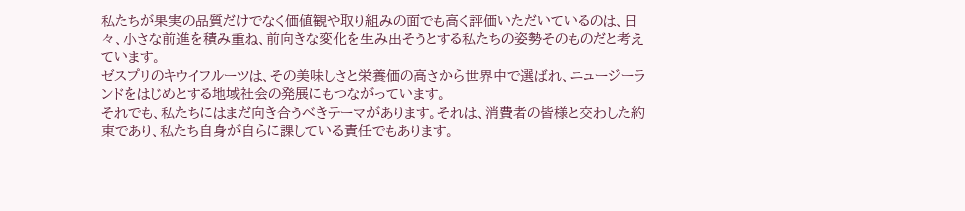私たちが果実の品質だけでなく価値観や取り組みの面でも高く評価いただいているのは、日々、小さな前進を積み重ね、前向きな変化を生み出そうとする私たちの姿勢そのものだと考えています。
ゼスプリのキウイフルーツは、その美味しさと栄養価の高さから世界中で選ばれ、ニュージーランドをはじめとする地域社会の発展にもつながっています。
それでも、私たちにはまだ向き合うべきテーマがあります。それは、消費者の皆様と交わした約束であり、私たち自身が自らに課している責任でもあります。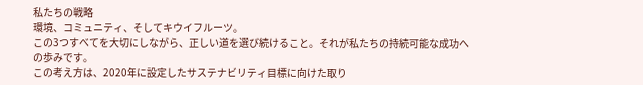私たちの戦略
環境、コミュニティ、そしてキウイフルーツ。
この3つすべてを大切にしながら、正しい道を選び続けること。それが私たちの持続可能な成功への歩みです。
この考え方は、2020年に設定したサステナビリティ目標に向けた取り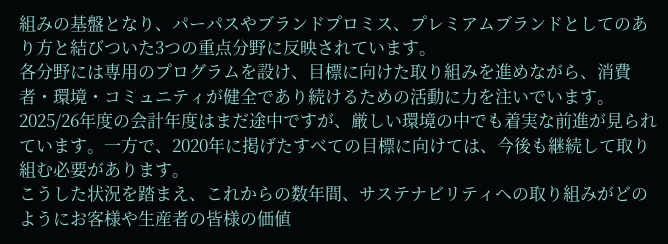組みの基盤となり、パーパスやブランドプロミス、プレミアムブランドとしてのあり方と結びついた3つの重点分野に反映されています。
各分野には専用のプログラムを設け、目標に向けた取り組みを進めながら、消費者・環境・コミュニティが健全であり続けるための活動に力を注いでいます。
2025/26年度の会計年度はまだ途中ですが、厳しい環境の中でも着実な前進が見られています。一方で、2020年に掲げたすべての目標に向けては、今後も継続して取り組む必要があります。
こうした状況を踏まえ、これからの数年間、サステナビリティへの取り組みがどのようにお客様や生産者の皆様の価値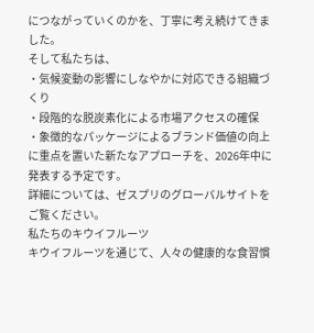につながっていくのかを、丁寧に考え続けてきました。
そして私たちは、
・気候変動の影響にしなやかに対応できる組織づくり
・段階的な脱炭素化による市場アクセスの確保
・象徴的なパッケージによるブランド価値の向上
に重点を置いた新たなアプローチを、2026年中に発表する予定です。
詳細については、ゼスプリのグローバルサイトをご覧ください。
私たちのキウイフルーツ
キウイフルーツを通じて、人々の健康的な食習慣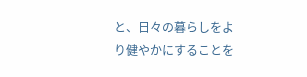と、日々の暮らしをより健やかにすることを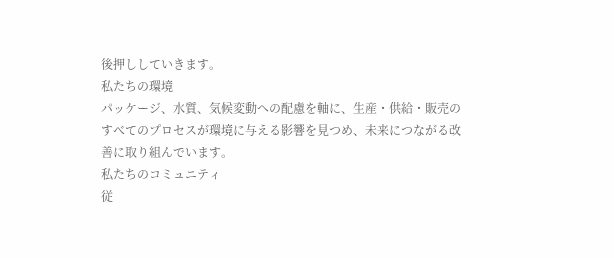後押ししていきます。
私たちの環境
パッケージ、水質、気候変動への配慮を軸に、生産・供給・販売のすべてのプロセスが環境に与える影響を見つめ、未来につながる改善に取り組んでいます。
私たちのコミュニティ
従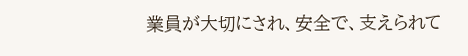業員が大切にされ、安全で、支えられて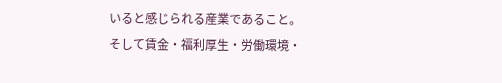いると感じられる産業であること。そして賃金・福利厚生・労働環境・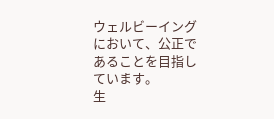ウェルビーイングにおいて、公正であることを目指しています。
生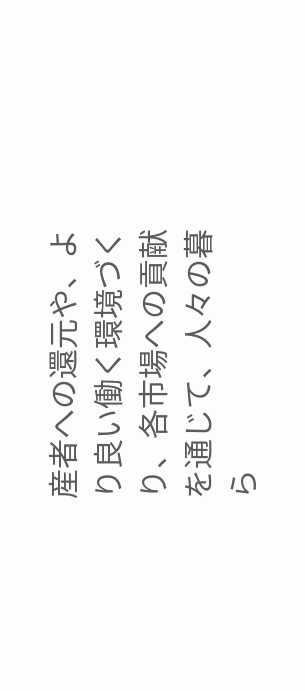産者への還元や、より良い働く環境づくり、各市場への貢献を通じて、人々の暮ら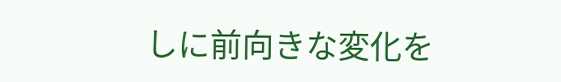しに前向きな変化を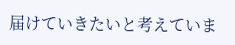届けていきたいと考えていま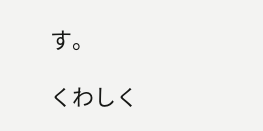す。

くわしく